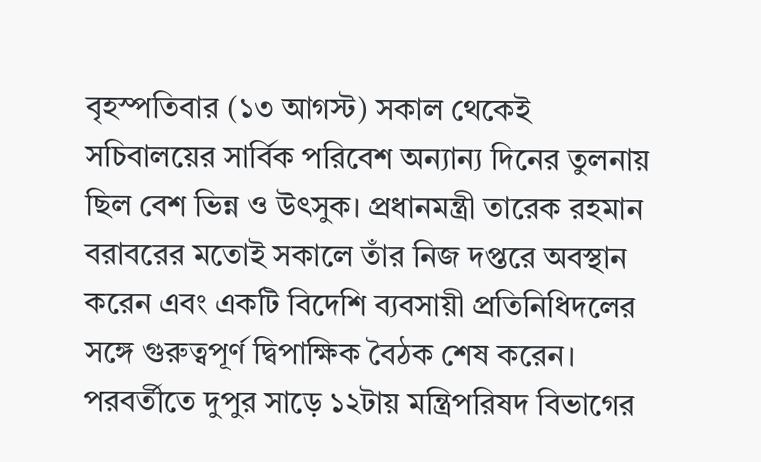বৃহস্পতিবার (১৩ আগস্ট) সকাল থেকেই সচিবালয়ের সার্বিক পরিবেশ অন্যান্য দিনের তুলনায় ছিল বেশ ভিন্ন ও উৎসুক। প্রধানমন্ত্রী তারেক রহমান বরাবরের মতোই সকালে তাঁর নিজ দপ্তরে অবস্থান করেন এবং একটি বিদেশি ব্যবসায়ী প্রতিনিধিদলের সঙ্গে গুরুত্বপূর্ণ দ্বিপাক্ষিক বৈঠক শেষ করেন। পরবর্তীতে দুপুর সাড়ে ১২টায় মন্ত্রিপরিষদ বিভাগের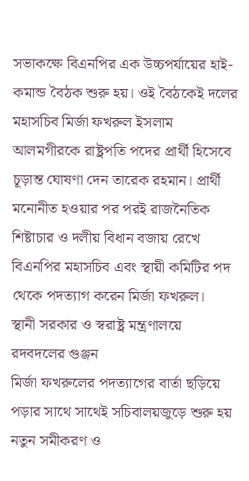সভাকক্ষে বিএনপির এক উচ্চপর্যায়ের হাই-কমান্ড বৈঠক শুরু হয়। ওই বৈঠকেই দলের মহাসচিব মির্জা ফখরুল ইসলাম আলমগীরকে রাষ্ট্রপতি পদের প্রার্থী হিসেবে চূড়ান্ত ঘোষণা দেন তারেক রহমান। প্রার্থী মনোনীত হওয়ার পর পরই রাজনৈতিক শিষ্টাচার ও দলীয় বিধান বজায় রেখে বিএনপির মহাসচিব এবং স্থায়ী কমিটির পদ থেকে পদত্যাগ করেন মির্জা ফখরুল।
স্থানী সরকার ও স্বরাষ্ট্র মন্ত্রণালয়ে রদবদলের গুঞ্জন
মির্জা ফখরুলের পদত্যাগের বার্তা ছড়িয়ে পড়ার সাথে সাথেই সচিবালয়জুড়ে শুরু হয় নতুন সমীকরণ ও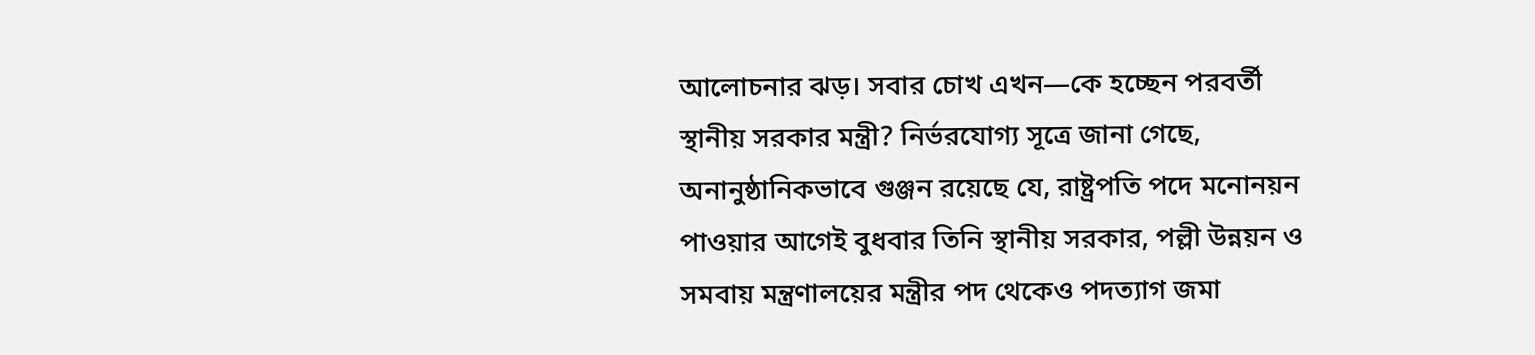আলোচনার ঝড়। সবার চোখ এখন—কে হচ্ছেন পরবর্তী স্থানীয় সরকার মন্ত্রী? নির্ভরযোগ্য সূত্রে জানা গেছে, অনানুষ্ঠানিকভাবে গুঞ্জন রয়েছে যে, রাষ্ট্রপতি পদে মনোনয়ন পাওয়ার আগেই বুধবার তিনি স্থানীয় সরকার, পল্লী উন্নয়ন ও সমবায় মন্ত্রণালয়ের মন্ত্রীর পদ থেকেও পদত্যাগ জমা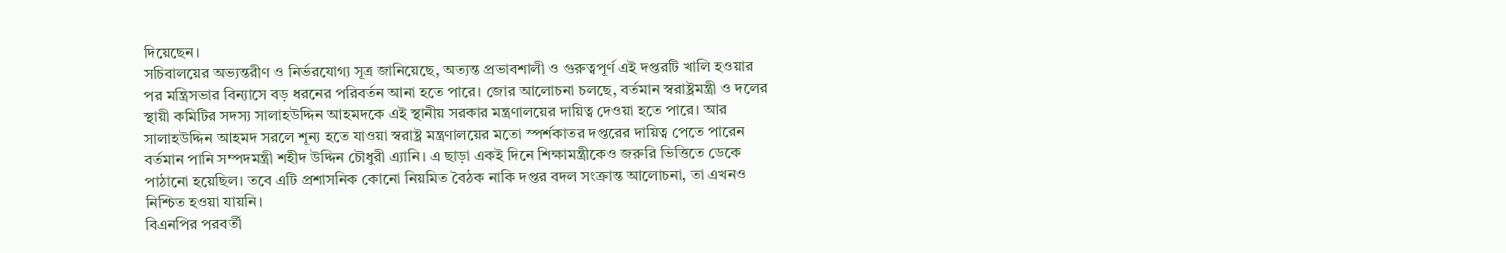দিয়েছেন।
সচিবালয়ের অভ্যন্তরীণ ও নির্ভরযোগ্য সূত্র জানিয়েছে, অত্যন্ত প্রভাবশালী ও গুরুত্বপূর্ণ এই দপ্তরটি খালি হওয়ার পর মন্ত্রিসভার বিন্যাসে বড় ধরনের পরিবর্তন আনা হতে পারে। জোর আলোচনা চলছে, বর্তমান স্বরাষ্ট্রমন্ত্রী ও দলের স্থায়ী কমিটির সদস্য সালাহউদ্দিন আহমদকে এই স্থানীয় সরকার মন্ত্রণালয়ের দায়িত্ব দেওয়া হতে পারে। আর সালাহউদ্দিন আহমদ সরলে শূন্য হতে যাওয়া স্বরাষ্ট্র মন্ত্রণালয়ের মতো স্পর্শকাতর দপ্তরের দায়িত্ব পেতে পারেন বর্তমান পানি সম্পদমন্ত্রী শহীদ উদ্দিন চৌধুরী এ্যানি। এ ছাড়া একই দিনে শিক্ষামন্ত্রীকেও জরুরি ভিত্তিতে ডেকে পাঠানো হয়েছিল। তবে এটি প্রশাসনিক কোনো নিয়মিত বৈঠক নাকি দপ্তর বদল সংক্রান্ত আলোচনা, তা এখনও নিশ্চিত হওয়া যায়নি।
বিএনপির পরবর্তী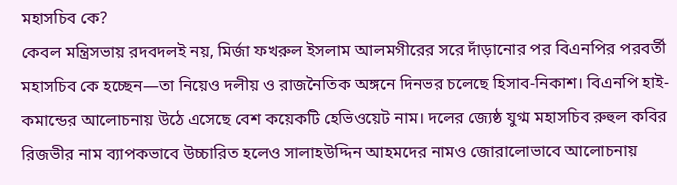মহাসচিব কে?
কেবল মন্ত্রিসভায় রদবদলই নয়, মির্জা ফখরুল ইসলাম আলমগীরের সরে দাঁড়ানোর পর বিএনপির পরবর্তী মহাসচিব কে হচ্ছেন—তা নিয়েও দলীয় ও রাজনৈতিক অঙ্গনে দিনভর চলেছে হিসাব-নিকাশ। বিএনপি হাই-কমান্ডের আলোচনায় উঠে এসেছে বেশ কয়েকটি হেভিওয়েট নাম। দলের জ্যেষ্ঠ যুগ্ম মহাসচিব রুহুল কবির রিজভীর নাম ব্যাপকভাবে উচ্চারিত হলেও সালাহউদ্দিন আহমদের নামও জোরালোভাবে আলোচনায়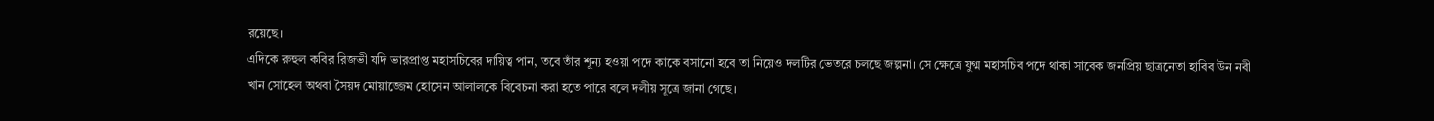রয়েছে।
এদিকে রুহুল কবির রিজভী যদি ভারপ্রাপ্ত মহাসচিবের দায়িত্ব পান, তবে তাঁর শূন্য হওয়া পদে কাকে বসানো হবে তা নিয়েও দলটির ভেতরে চলছে জল্পনা। সে ক্ষেত্রে যুগ্ম মহাসচিব পদে থাকা সাবেক জনপ্রিয় ছাত্রনেতা হাবিব উন নবী খান সোহেল অথবা সৈয়দ মোয়াজ্জেম হোসেন আলালকে বিবেচনা করা হতে পারে বলে দলীয় সূত্রে জানা গেছে।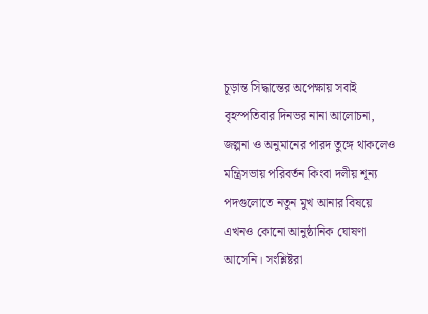চূড়ান্ত সিদ্ধান্তের অপেক্ষায় সবাই
বৃহস্পতিবার দিনভর নানা আলোচনা, জল্পনা ও অনুমানের পারদ তুঙ্গে থাকলেও মন্ত্রিসভায় পরিবর্তন কিংবা দলীয় শূন্য পদগুলোতে নতুন মুখ আনার বিষয়ে এখনও কোনো আনুষ্ঠানিক ঘোষণা আসেনি। সংশ্লিষ্টরা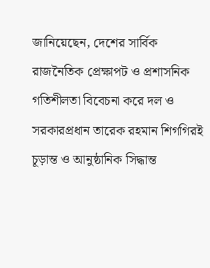জানিয়েছেন, দেশের সার্বিক রাজনৈতিক প্রেক্ষাপট ও প্রশাসনিক গতিশীলতা বিবেচনা করে দল ও সরকারপ্রধান তারেক রহমান শিগগিরই চূড়ান্ত ও আনুষ্ঠানিক সিদ্ধান্ত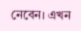নেবেন। এখন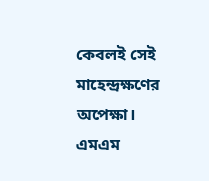কেবলই সেই মাহেন্দ্রক্ষণের অপেক্ষা।
এমএম